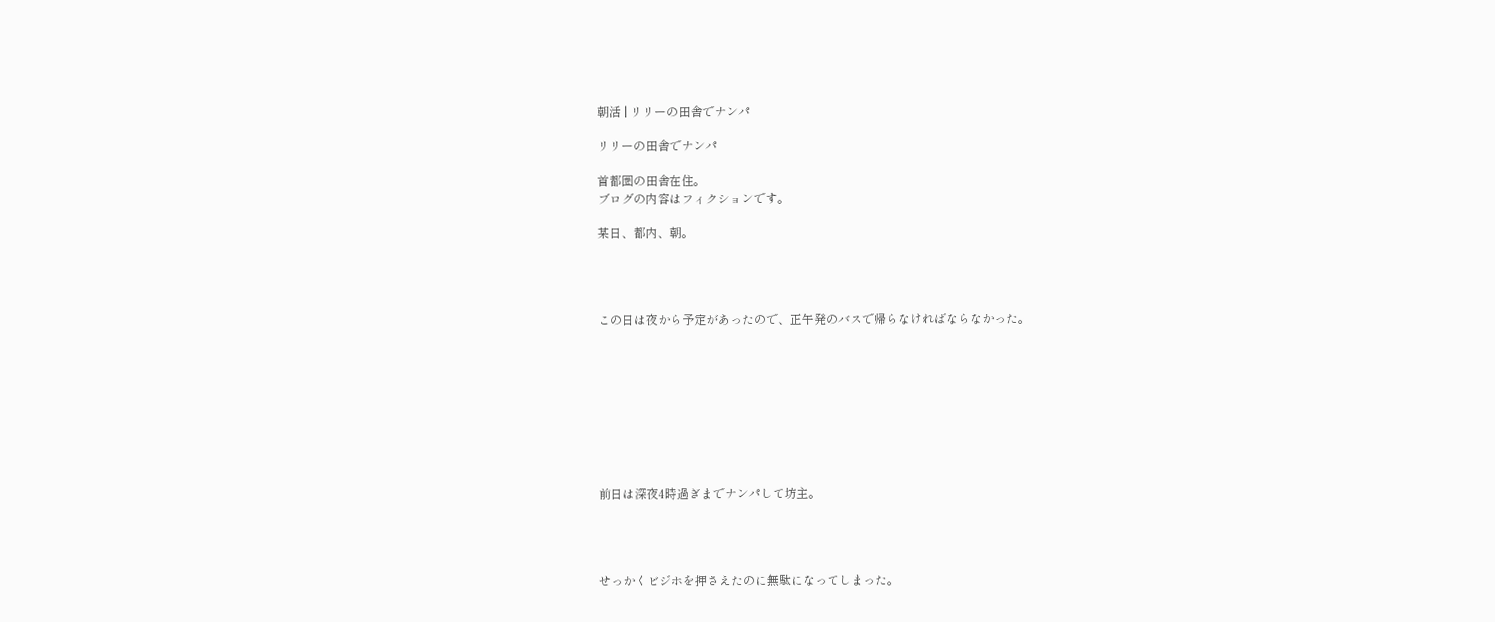朝活 | リリーの田舎でナンパ

リリーの田舎でナンパ

首都圏の田舎在住。
ブログの内容はフィクションです。

某日、都内、朝。




この日は夜から予定があったので、正午発のバスで帰らなければならなかった。









前日は深夜4時過ぎまでナンパして坊主。




せっかくビジホを押さえたのに無駄になってしまった。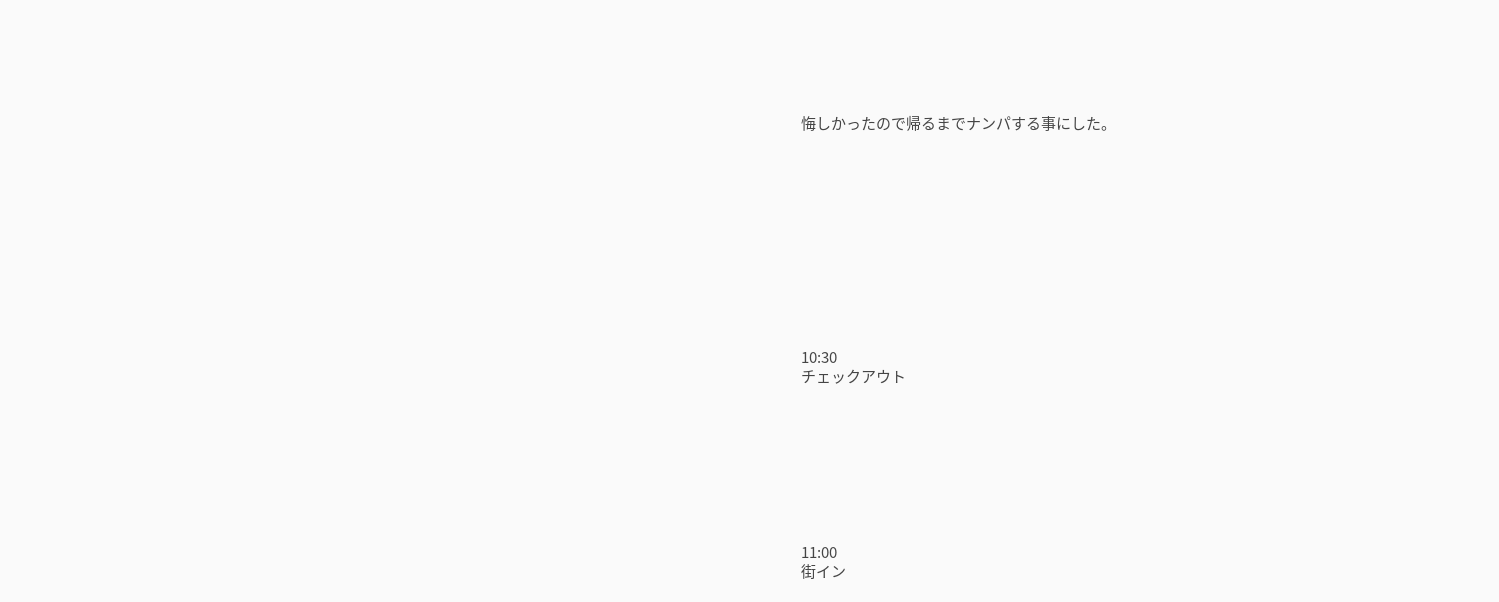悔しかったので帰るまでナンパする事にした。











10:30
チェックアウト








11:00
街イン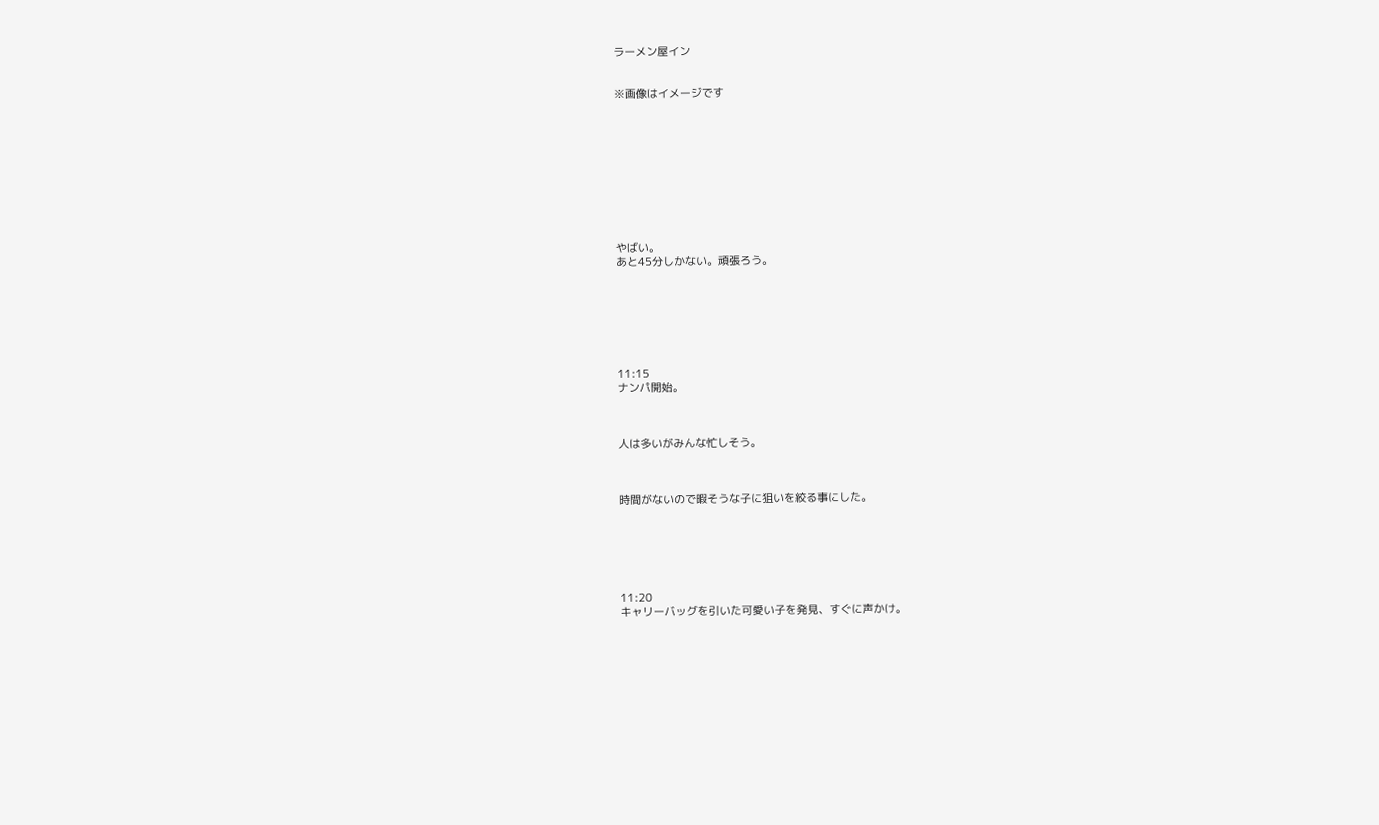ラーメン屋イン


※画像はイメージです










やばい。
あと45分しかない。頑張ろう。







11:15
ナンパ開始。



人は多いがみんな忙しそう。



時間がないので暇そうな子に狙いを絞る事にした。






11:20
キャリーバッグを引いた可愛い子を発見、すぐに声かけ。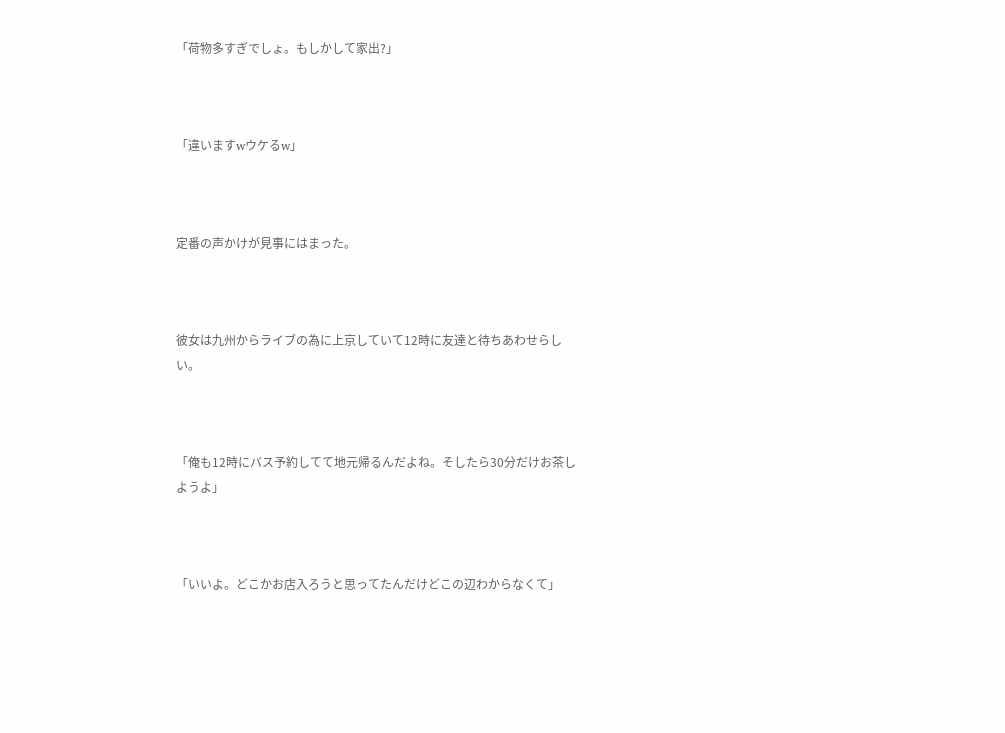「荷物多すぎでしょ。もしかして家出?」



「違いますwウケるw」



定番の声かけが見事にはまった。



彼女は九州からライブの為に上京していて12時に友達と待ちあわせらしい。



「俺も12時にバス予約してて地元帰るんだよね。そしたら30分だけお茶しようよ」



「いいよ。どこかお店入ろうと思ってたんだけどこの辺わからなくて」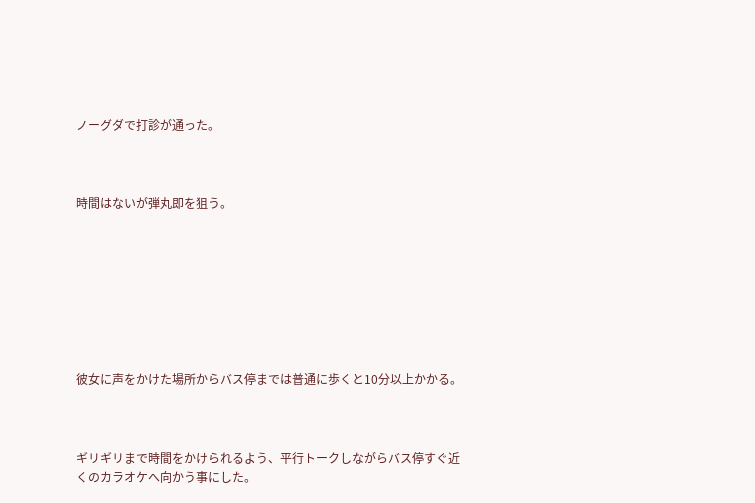ノーグダで打診が通った。



時間はないが弾丸即を狙う。








彼女に声をかけた場所からバス停までは普通に歩くと10分以上かかる。



ギリギリまで時間をかけられるよう、平行トークしながらバス停すぐ近くのカラオケへ向かう事にした。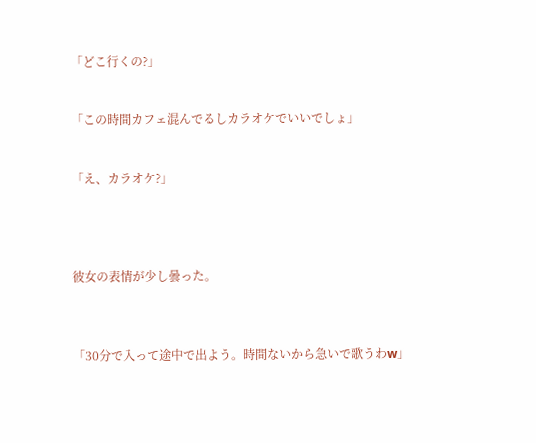「どこ行くの?」


「この時間カフェ混んでるしカラオケでいいでしょ」


「え、カラオケ?」




彼女の表情が少し曇った。



「30分で入って途中で出よう。時間ないから急いで歌うわw」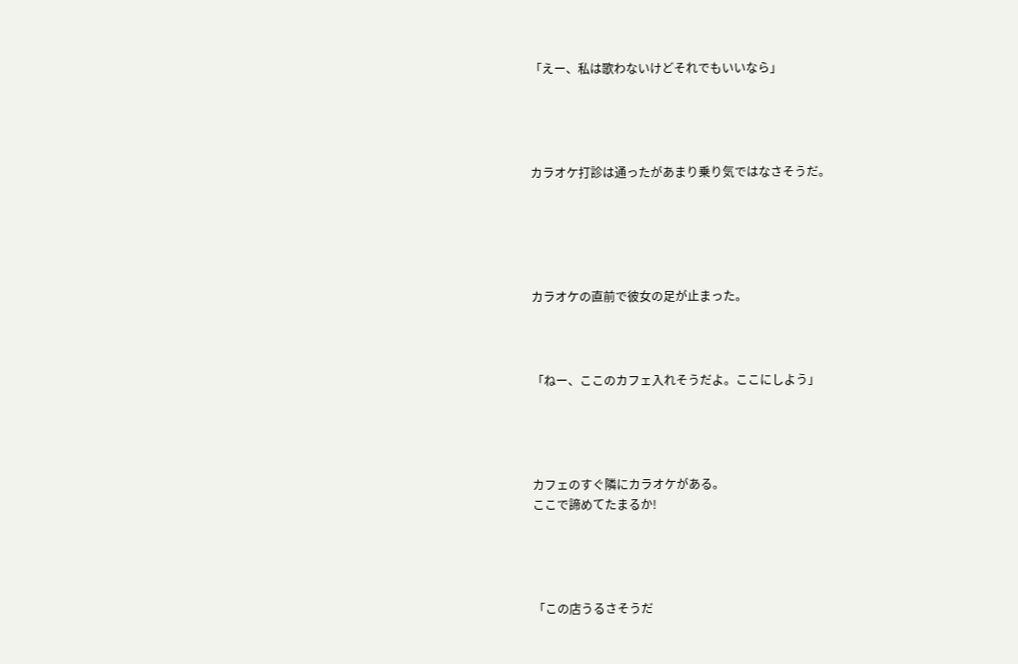「えー、私は歌わないけどそれでもいいなら」




カラオケ打診は通ったがあまり乗り気ではなさそうだ。





カラオケの直前で彼女の足が止まった。



「ねー、ここのカフェ入れそうだよ。ここにしよう」




カフェのすぐ隣にカラオケがある。
ここで諦めてたまるか!




「この店うるさそうだ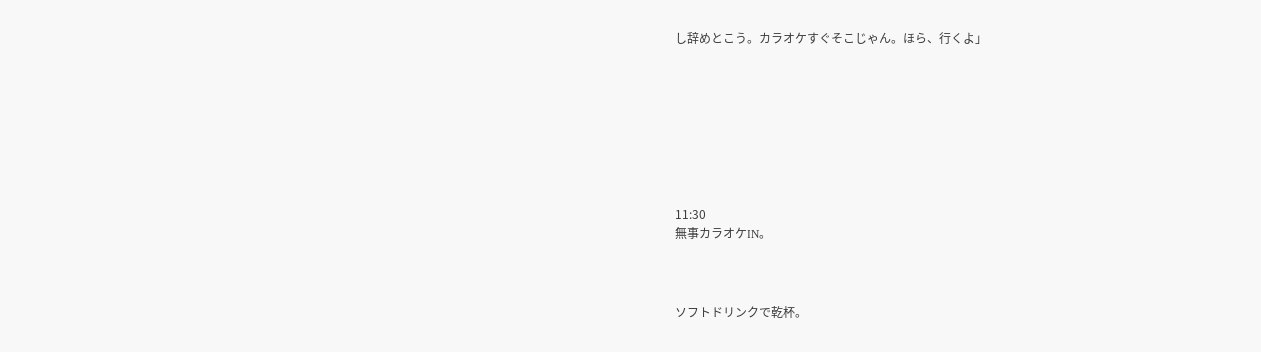し辞めとこう。カラオケすぐそこじゃん。ほら、行くよ」








11:30
無事カラオケIN。



ソフトドリンクで乾杯。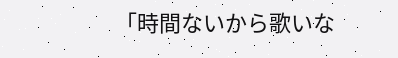「時間ないから歌いな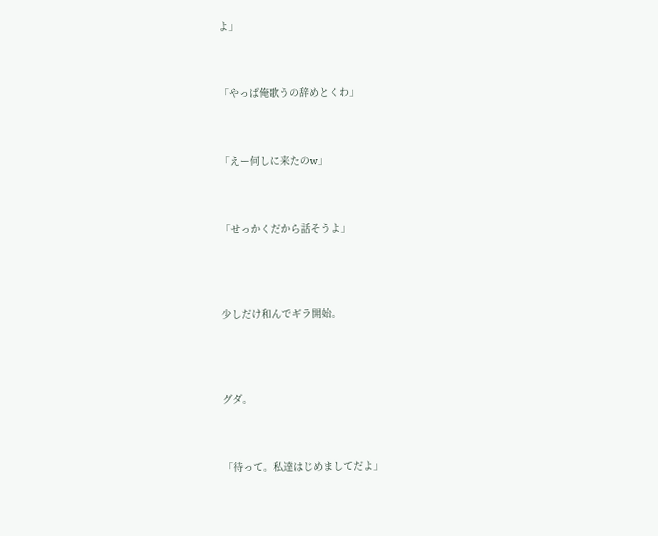よ」



「やっぱ俺歌うの辞めとくわ」



「えー何しに来たのw」



「せっかくだから話そうよ」




少しだけ和んでギラ開始。




グダ。



「待って。私達はじめましてだよ」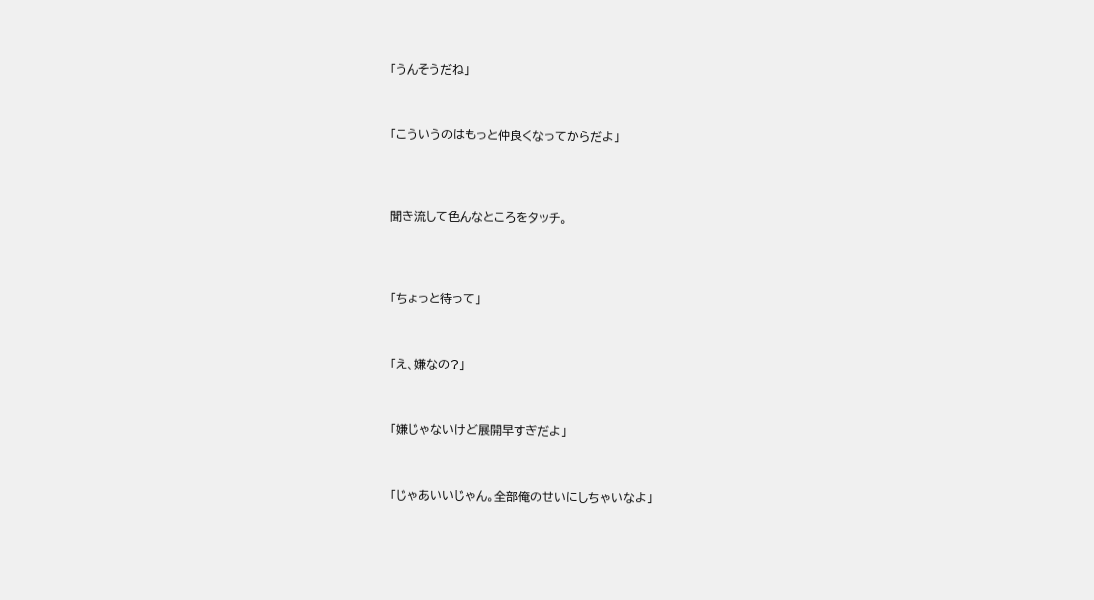「うんそうだね」



「こういうのはもっと仲良くなってからだよ」




聞き流して色んなところをタッチ。




「ちょっと待って」



「え、嫌なの?」



「嫌じゃないけど展開早すぎだよ」



「じゃあいいじゃん。全部俺のせいにしちゃいなよ」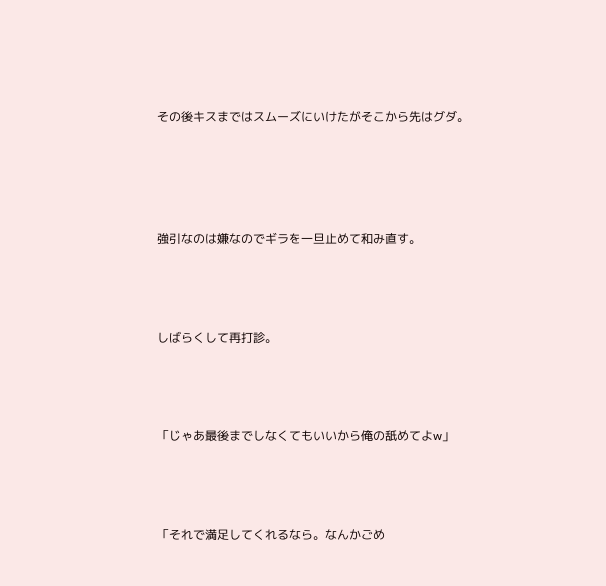その後キスまではスムーズにいけたがそこから先はグダ。




強引なのは嫌なのでギラを一旦止めて和み直す。



しばらくして再打診。



「じゃあ最後までしなくてもいいから俺の舐めてよw」



「それで満足してくれるなら。なんかごめ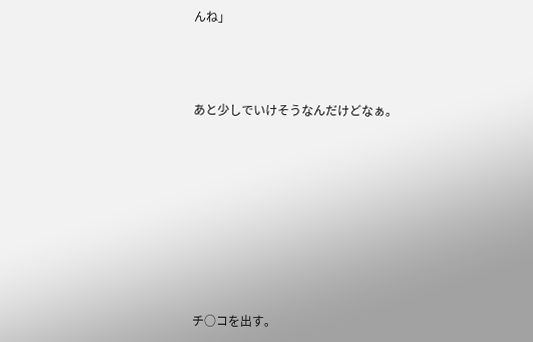んね」



あと少しでいけそうなんだけどなぁ。








チ○コを出す。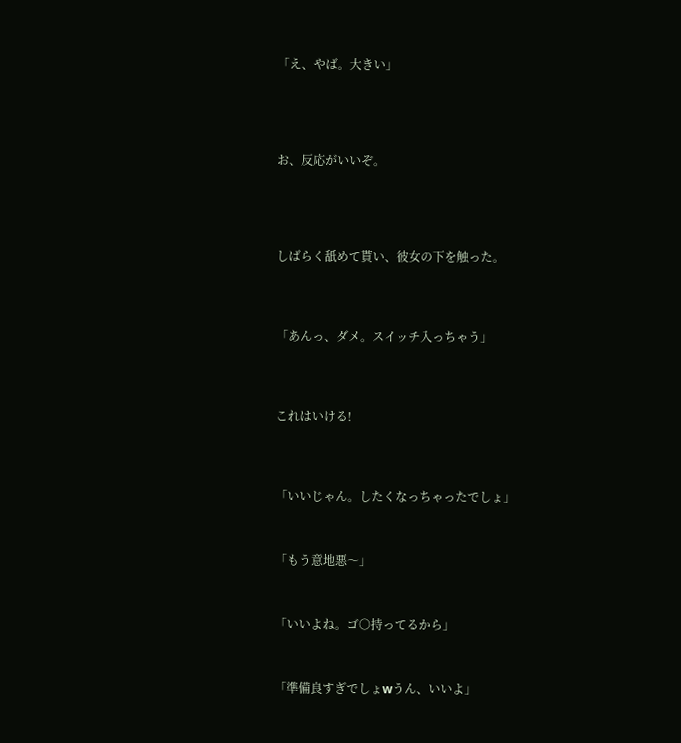「え、やば。大きい」





お、反応がいいぞ。





しばらく舐めて貰い、彼女の下を触った。




「あんっ、ダメ。スイッチ入っちゃう」




これはいける!




「いいじゃん。したくなっちゃったでしょ」



「もう意地悪〜」



「いいよね。ゴ○持ってるから」



「準備良すぎでしょwうん、いいよ」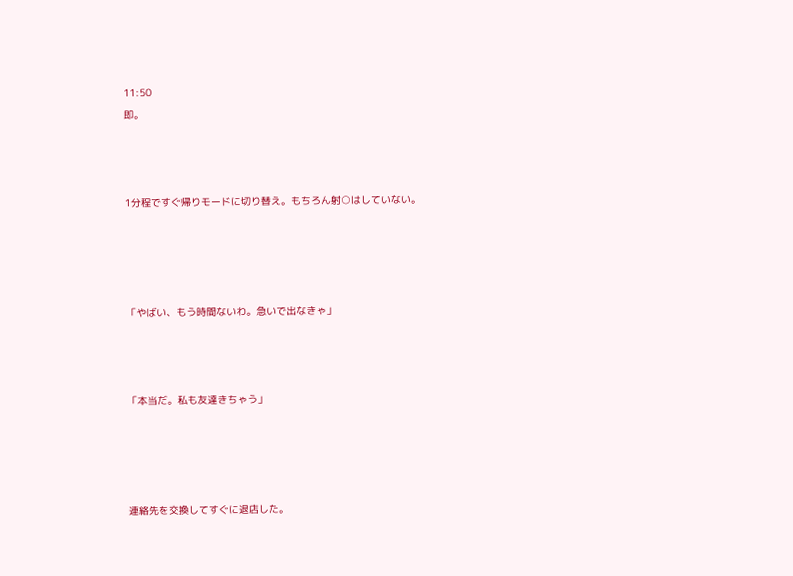11:50
即。



1分程ですぐ帰りモードに切り替え。もちろん射○はしていない。




「やばい、もう時間ないわ。急いで出なきゃ」



「本当だ。私も友達きちゃう」




連絡先を交換してすぐに退店した。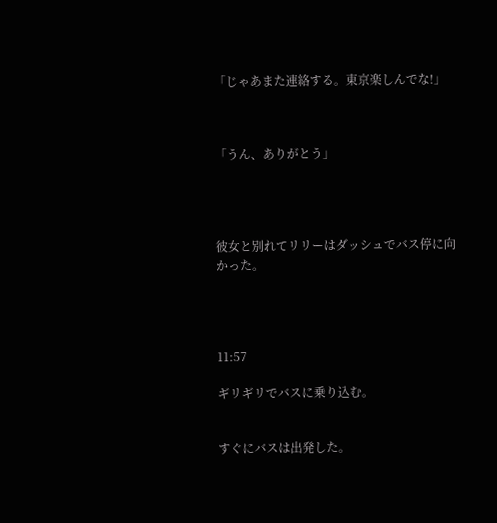「じゃあまた連絡する。東京楽しんでな!」



「うん、ありがとう」




彼女と別れてリリーはダッシュでバス停に向かった。




11:57

ギリギリでバスに乗り込む。


すぐにバスは出発した。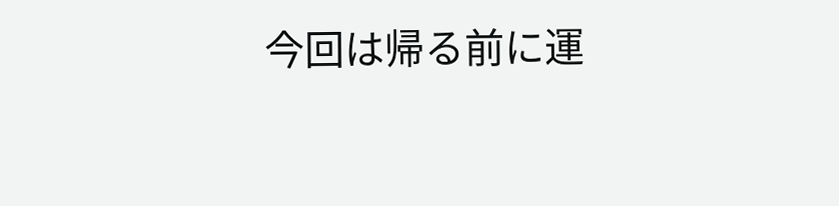今回は帰る前に運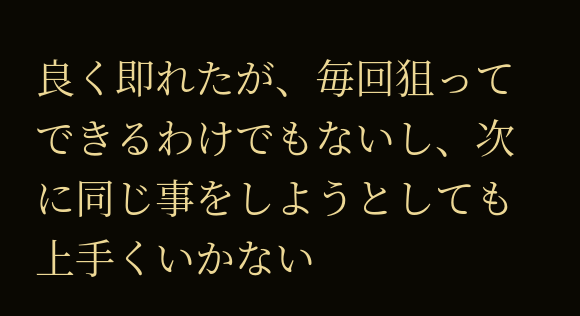良く即れたが、毎回狙ってできるわけでもないし、次に同じ事をしようとしても上手くいかない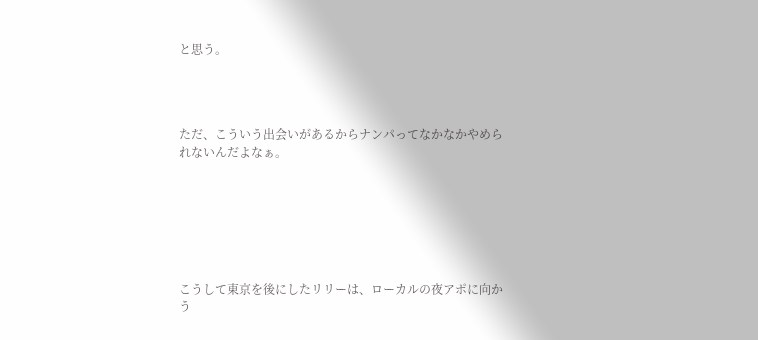と思う。




ただ、こういう出会いがあるからナンパってなかなかやめられないんだよなぁ。







こうして東京を後にしたリリーは、ローカルの夜アポに向かう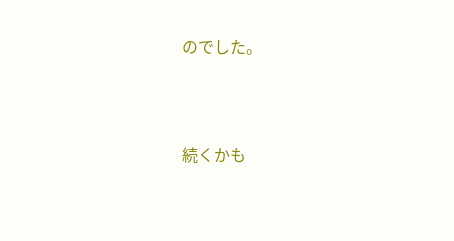のでした。





続くかも